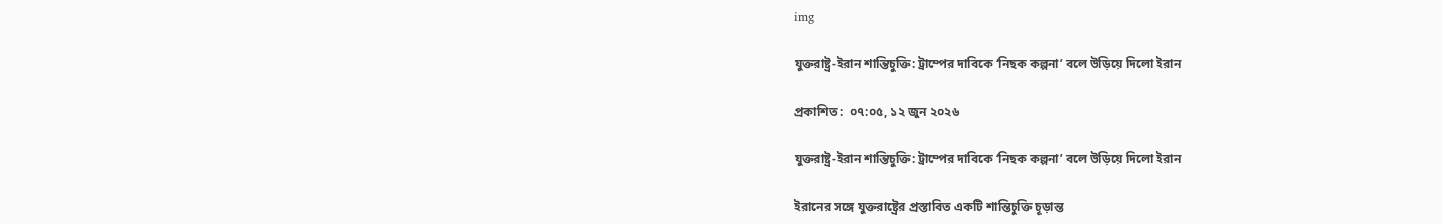img

যুক্তরাষ্ট্র-ইরান শান্তিচুক্তি: ট্রাম্পের দাবিকে ‘নিছক কল্পনা’ বলে উড়িয়ে দিলো ইরান

প্রকাশিত :  ০৭:০৫, ১২ জুন ২০২৬

যুক্তরাষ্ট্র-ইরান শান্তিচুক্তি: ট্রাম্পের দাবিকে ‘নিছক কল্পনা’ বলে উড়িয়ে দিলো ইরান

ইরানের সঙ্গে যুক্তরাষ্ট্রের প্রস্তাবিত একটি শান্তিচুক্তি চূড়ান্ত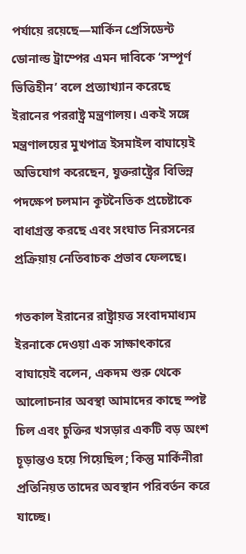পর্যায়ে রয়েছে—মার্কিন প্রেসিডেন্ট ডোনাল্ড ট্রাম্পের এমন দাবিকে ‘সম্পূর্ণ ভিত্তিহীন’ বলে প্রত্যাখ্যান করেছে ইরানের পররাষ্ট্র মন্ত্রণালয়। একই সঙ্গে মন্ত্রণালয়ের মুখপাত্র ইসমাইল বাঘায়েই অভিযোগ করেছেন, যুক্তরাষ্ট্রের বিভিন্ন পদক্ষেপ চলমান কূটনৈতিক প্রচেষ্টাকে বাধাগ্রস্ত করছে এবং সংঘাত নিরসনের প্রক্রিয়ায় নেতিবাচক প্রভাব ফেলছে।

গতকাল ইরানের রাষ্ট্রায়ত্ত সংবাদমাধ্যম ইরনাকে দেওয়া এক সাক্ষাৎকারে বাঘায়েই বলেন, একদম শুরু থেকে আলোচনার অবস্থা আমাদের কাছে স্পষ্ট চিল এবং চুক্তির খসড়ার একটি বড় অংশ চূড়ান্তও হয়ে গিয়েছিল; কিন্তু মার্কিনীরা প্রতিনিয়ত তাদের অবস্থান পরিবর্তন করে যাচ্ছে।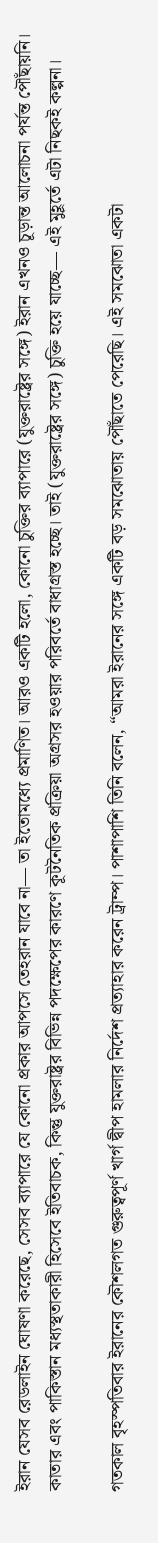ইরান যেসব রেডলাইন ঘোষণা করেছে, সেসব ব্যাপারে যে কোনো প্রকার আপসে তেহরান যাবে না— তা ইতোমধ্যে প্রমাণিত। আরও একটি হলো, কোনো চুক্তির ব্যাপারে (যুক্তরাষ্ট্রের সঙ্গে) ইরান এখনও চূড়ান্ত আলোচনা পর্যন্ত পৌঁছায়নি। কাতার এবং পাকিস্তান মধ্যস্থতাকারী হিসেবে ইতিবাচক, কিন্তু যুক্তরাষ্ট্রর বিভিন্ন পদক্ষেপের কারণে কূটনৈতিক প্রক্রিয়া অগ্রসর হওয়ার পরিবর্তে বাধাগ্রস্ত হচ্ছে। তাই (যুক্তরাষ্ট্রের সঙ্গে) চুক্তি হয়ে যাচ্ছে— এই মুহূর্তে এটা নিছকই কল্পনা।

গতকাল বৃহস্পতিবার ইরানের কৌশলগত গুরুত্বপূর্ণ খার্গ দ্বীপ হামলার নির্দেশ প্রত্যাহার করেন ট্রাম্প। পাশাপাশি তিনি বলেন, “আমরা ইরানের সঙ্গে একটি বড় সমঝোতায় পৌঁছাতে পেরেছি। এই সমঝোতা একটা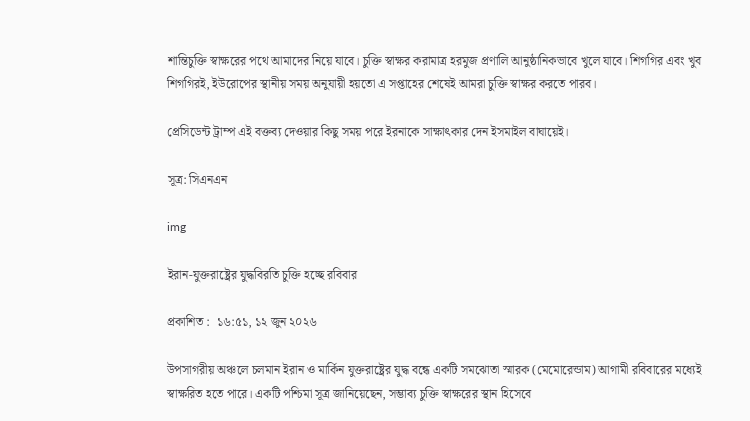শান্তিচুক্তি স্বাক্ষরের পথে আমাদের নিয়ে যাবে। চুক্তি স্বাক্ষর করামাত্র হরমুজ প্রণালি আনুষ্ঠানিকভাবে খুলে যাবে। শিগগির এবং খুব শিগগিরই, ইউরোপের স্থানীয় সময় অনুযায়ী হয়তো এ সপ্তাহের শেষেই আমরা চুক্তি স্বাক্ষর করতে পারব।

প্রেসিডেন্ট ট্রাম্প এই বক্তব্য দেওয়ার কিছু সময় পরে ইরনাকে সাক্ষাৎকার দেন ইসমাইল বাঘায়েই।

সূত্র: সিএনএন

img

ইরান-যুক্তরাষ্ট্রের যুদ্ধবিরতি চুক্তি হচ্ছে রবিবার

প্রকাশিত :  ১৬:৫১, ১২ জুন ২০২৬

উপসাগরীয় অঞ্চলে চলমান ইরান ও মার্কিন যুক্তরাষ্ট্রের যুদ্ধ বন্ধে একটি সমঝোতা স্মারক (মেমোরেন্ডাম) আগামী রবিবারের মধ্যেই স্বাক্ষরিত হতে পারে। একটি পশ্চিমা সূত্র জানিয়েছেন, সম্ভাব্য চুক্তি স্বাক্ষরের স্থান হিসেবে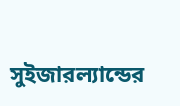সুইজারল্যান্ডের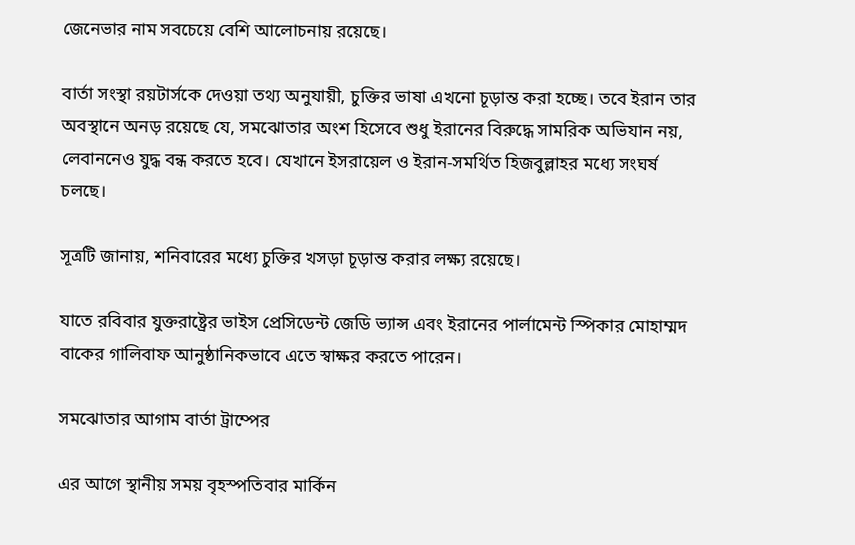জেনেভার নাম সবচেয়ে বেশি আলোচনায় রয়েছে।

বার্তা সংস্থা রয়টার্সকে দেওয়া তথ্য অনুযায়ী, চুক্তির ভাষা এখনো চূড়ান্ত করা হচ্ছে। তবে ইরান তার অবস্থানে অনড় রয়েছে যে, সমঝোতার অংশ হিসেবে শুধু ইরানের বিরুদ্ধে সামরিক অভিযান নয়, লেবাননেও যুদ্ধ বন্ধ করতে হবে। যেখানে ইসরায়েল ও ইরান-সমর্থিত হিজবুল্লাহর মধ্যে সংঘর্ষ চলছে।

সূত্রটি জানায়, শনিবারের মধ্যে চুক্তির খসড়া চূড়ান্ত করার লক্ষ্য রয়েছে।

যাতে রবিবার যুক্তরাষ্ট্রের ভাইস প্রেসিডেন্ট জেডি ভ্যান্স এবং ইরানের পার্লামেন্ট স্পিকার মোহাম্মদ বাকের গালিবাফ আনুষ্ঠানিকভাবে এতে স্বাক্ষর করতে পারেন।

সমঝোতার আগাম বার্তা ট্রাম্পের

এর আগে স্থানীয় সময় বৃহস্পতিবার মার্কিন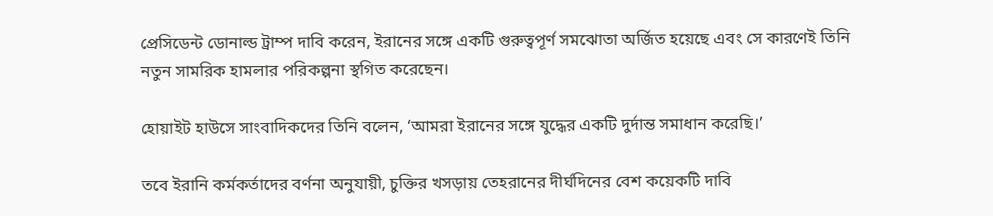প্রেসিডেন্ট ডোনাল্ড ট্রাম্প দাবি করেন, ইরানের সঙ্গে একটি গুরুত্বপূর্ণ সমঝোতা অর্জিত হয়েছে এবং সে কারণেই তিনি নতুন সামরিক হামলার পরিকল্পনা স্থগিত করেছেন।

হোয়াইট হাউসে সাংবাদিকদের তিনি বলেন, ‘আমরা ইরানের সঙ্গে যুদ্ধের একটি দুর্দান্ত সমাধান করেছি।’

তবে ইরানি কর্মকর্তাদের বর্ণনা অনুযায়ী, চুক্তির খসড়ায় তেহরানের দীর্ঘদিনের বেশ কয়েকটি দাবি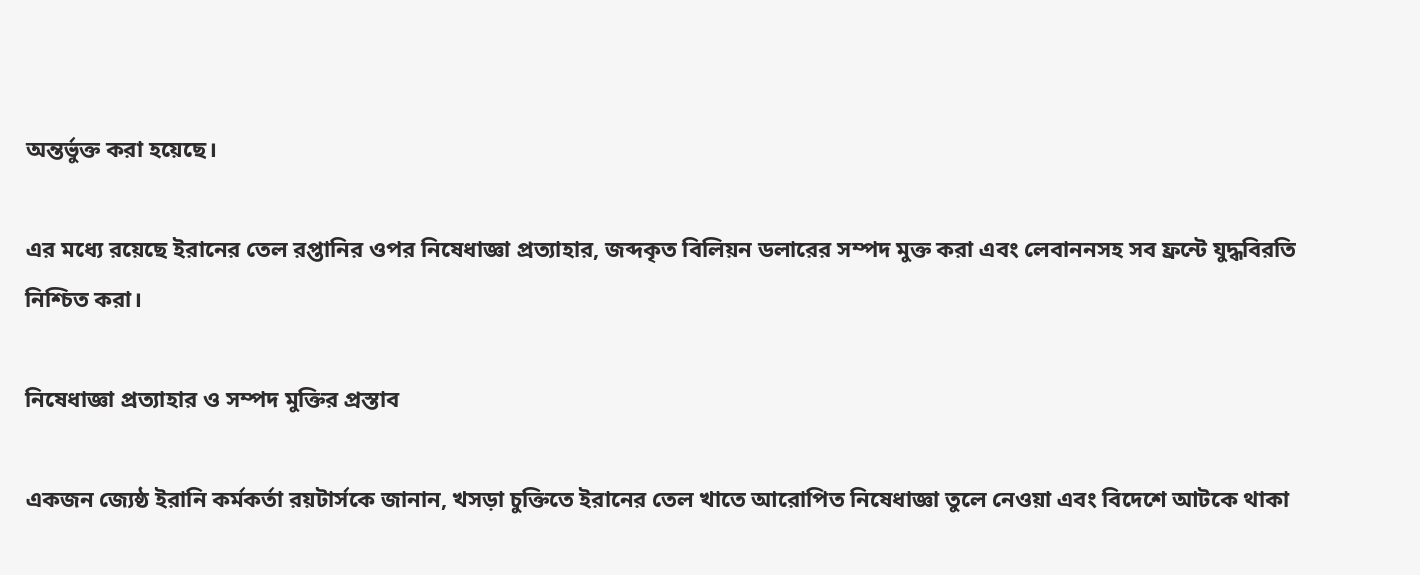অন্তর্ভুক্ত করা হয়েছে।

এর মধ্যে রয়েছে ইরানের তেল রপ্তানির ওপর নিষেধাজ্ঞা প্রত্যাহার, জব্দকৃত বিলিয়ন ডলারের সম্পদ মুক্ত করা এবং লেবাননসহ সব ফ্রন্টে যুদ্ধবিরতি নিশ্চিত করা।

নিষেধাজ্ঞা প্রত্যাহার ও সম্পদ মুক্তির প্রস্তাব

একজন জ্যেষ্ঠ ইরানি কর্মকর্তা রয়টার্সকে জানান, খসড়া চুক্তিতে ইরানের তেল খাতে আরোপিত নিষেধাজ্ঞা তুলে নেওয়া এবং বিদেশে আটকে থাকা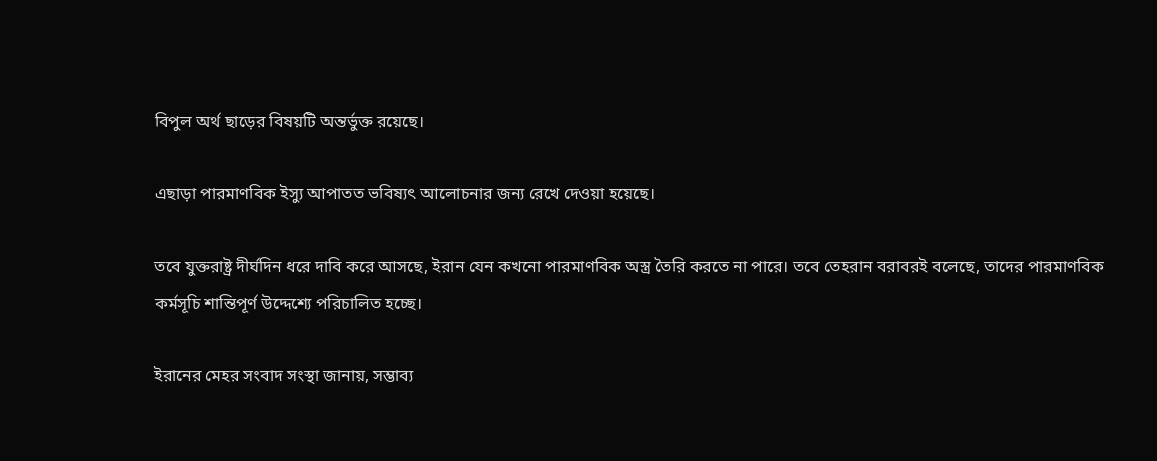বিপুল অর্থ ছাড়ের বিষয়টি অন্তর্ভুক্ত রয়েছে।

এছাড়া পারমাণবিক ইস্যু আপাতত ভবিষ্যৎ আলোচনার জন্য রেখে দেওয়া হয়েছে।

তবে যুক্তরাষ্ট্র দীর্ঘদিন ধরে দাবি করে আসছে, ইরান যেন কখনো পারমাণবিক অস্ত্র তৈরি করতে না পারে। তবে তেহরান বরাবরই বলেছে, তাদের পারমাণবিক কর্মসূচি শান্তিপূর্ণ উদ্দেশ্যে পরিচালিত হচ্ছে।

ইরানের মেহর সংবাদ সংস্থা জানায়, সম্ভাব্য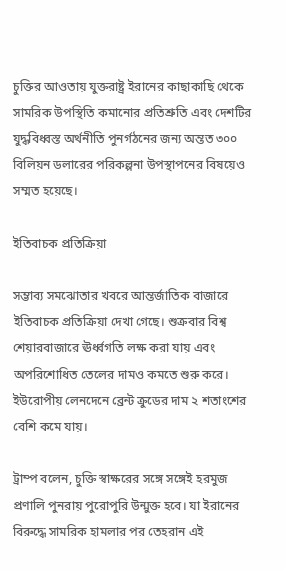চুক্তির আওতায় যুক্তরাষ্ট্র ইরানের কাছাকাছি থেকে সামরিক উপস্থিতি কমানোর প্রতিশ্রুতি এবং দেশটির যুদ্ধবিধ্বস্ত অর্থনীতি পুনর্গঠনের জন্য অন্তত ৩০০ বিলিয়ন ডলারের পরিকল্পনা উপস্থাপনের বিষয়েও সম্মত হয়েছে।

ইতিবাচক প্রতিক্রিয়া

সম্ভাব্য সমঝোতার খবরে আন্তর্জাতিক বাজারে ইতিবাচক প্রতিক্রিয়া দেখা গেছে। শুক্রবার বিশ্ব শেয়ারবাজারে ঊর্ধ্বগতি লক্ষ করা যায় এবং অপরিশোধিত তেলের দামও কমতে শুরু করে। ইউরোপীয় লেনদেনে ব্রেন্ট ক্রুডের দাম ২ শতাংশের বেশি কমে যায়।

ট্রাম্প বলেন, চুক্তি স্বাক্ষরের সঙ্গে সঙ্গেই হরমুজ প্রণালি পুনরায় পুরোপুরি উন্মুক্ত হবে। যা ইরানের বিরুদ্ধে সামরিক হামলার পর তেহরান এই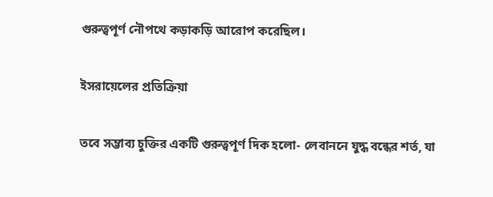গুরুত্বপূর্ণ নৌপথে কড়াকড়ি আরোপ করেছিল।

ইসরায়েলের প্রতিক্রিয়া

তবে সম্ভাব্য চুক্তির একটি গুরুত্বপূর্ণ দিক হলো- লেবাননে যুদ্ধ বন্ধের শর্ত, যা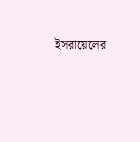ইসরায়েলের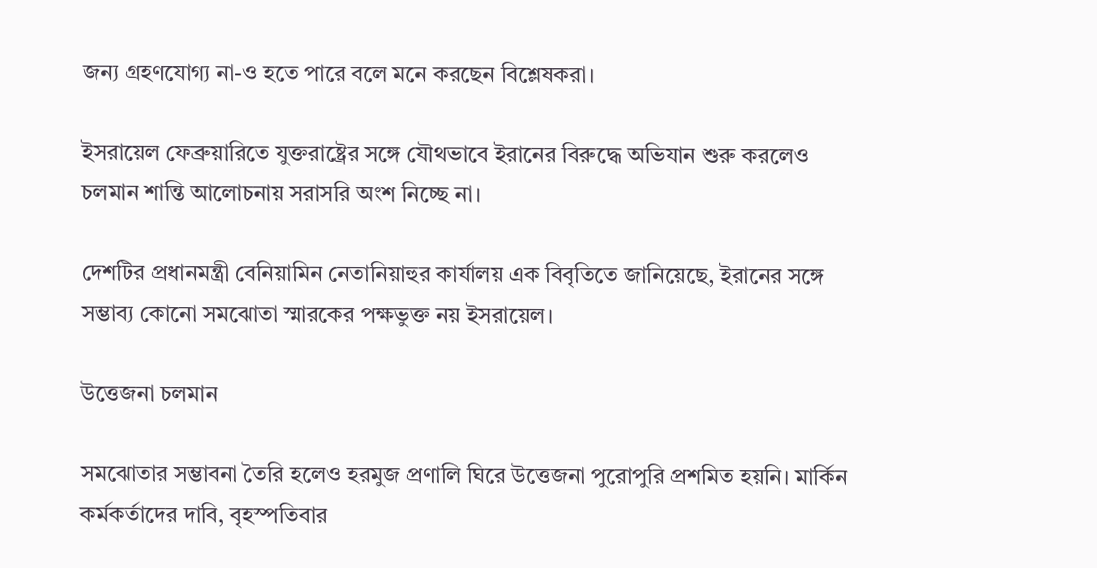জন্য গ্রহণযোগ্য না-ও হতে পারে বলে মনে করছেন বিশ্লেষকরা।

ইসরায়েল ফেব্রুয়ারিতে যুক্তরাষ্ট্রের সঙ্গে যৌথভাবে ইরানের বিরুদ্ধে অভিযান শুরু করলেও চলমান শান্তি আলোচনায় সরাসরি অংশ নিচ্ছে না।

দেশটির প্রধানমন্ত্রী বেনিয়ামিন নেতানিয়াহুর কার্যালয় এক বিবৃতিতে জানিয়েছে, ইরানের সঙ্গে সম্ভাব্য কোনো সমঝোতা স্মারকের পক্ষভুক্ত নয় ইসরায়েল।

উত্তেজনা চলমান

সমঝোতার সম্ভাবনা তৈরি হলেও হরমুজ প্রণালি ঘিরে উত্তেজনা পুরোপুরি প্রশমিত হয়নি। মার্কিন কর্মকর্তাদের দাবি, বৃহস্পতিবার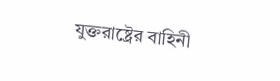যুক্তরাষ্ট্রের বাহিনী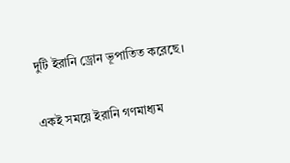দুটি ইরানি ড্রোন ভূপাতিত করেছে।

একই সময়ে ইরানি গণমাধ্যম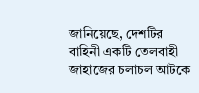জানিয়েছে, দেশটির বাহিনী একটি তেলবাহী জাহাজের চলাচল আটকে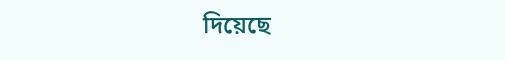দিয়েছে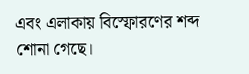এবং এলাকায় বিস্ফোরণের শব্দ শোনা গেছে।